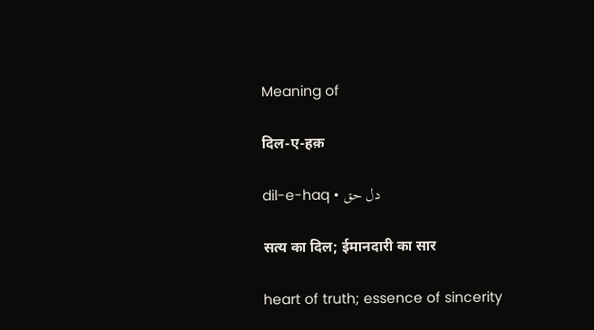Meaning of

दिल-ए-हक़

dil-e-haq • دل حق

सत्य का दिल; ईमानदारी का सार

heart of truth; essence of sincerity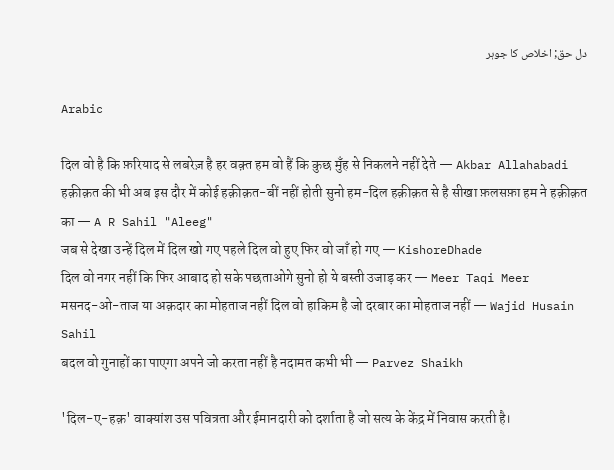دل حق; اخلاص کا جوہر

Arabic

दिल वो है कि फ़रियाद से लबरेज़ है हर वक़्त हम वो हैं कि कुछ मुँह से निकलने नहीं देते — Akbar Allahabadi
हक़ीक़त की भी अब इस दौर में कोई हक़ीक़त-बीं नहीं होती सुनो हम-दिल हक़ीक़त से है सीखा फ़लसफ़ा हम ने हक़ीक़त का — A R Sahil "Aleeg"
जब से देखा उन्हें दिल में दिल खो गए पहले दिल वो हुए फिर वो जाँ हो गए — KishoreDhade
दिल वो नगर नहीं कि फिर आबाद हो सके पछताओगे सुनो हो ये बस्ती उजाड़ कर — Meer Taqi Meer
मसनद-ओ-ताज या अक़दार का मोहताज नहीं दिल वो हाकिम है जो दरबार का मोहताज नहीं — Wajid Husain Sahil
बदल वो गुनाहों का पाएगा अपने जो करता नहीं है नदामत कभी भी — Parvez Shaikh

'दिल-ए-हक़' वाक्यांश उस पवित्रता और ईमानदारी को दर्शाता है जो सत्य के केंद्र में निवास करती है।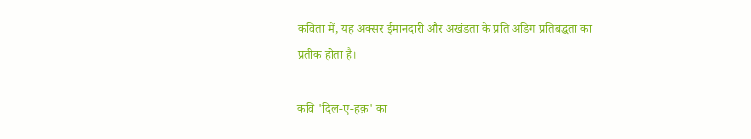कविता में, यह अक्सर ईमानदारी और अखंडता के प्रति अडिग प्रतिबद्धता का प्रतीक होता है।

कवि 'दिल-ए-हक़' का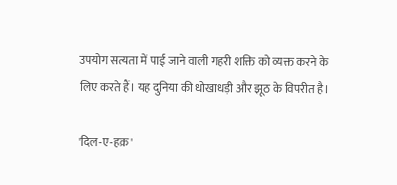उपयोग सत्यता में पाई जाने वाली गहरी शक्ति को व्यक्त करने के लिए करते हैं। यह दुनिया की धोखाधड़ी और झूठ के विपरीत है।

'दिल-ए-हक़'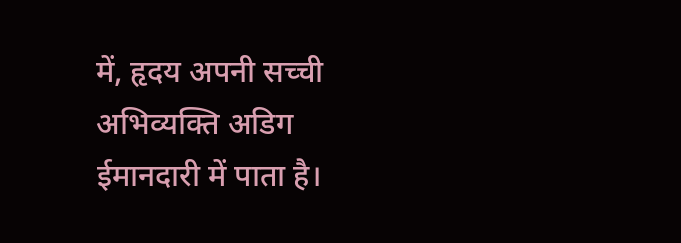में, हृदय अपनी सच्ची अभिव्यक्ति अडिग ईमानदारी में पाता है।